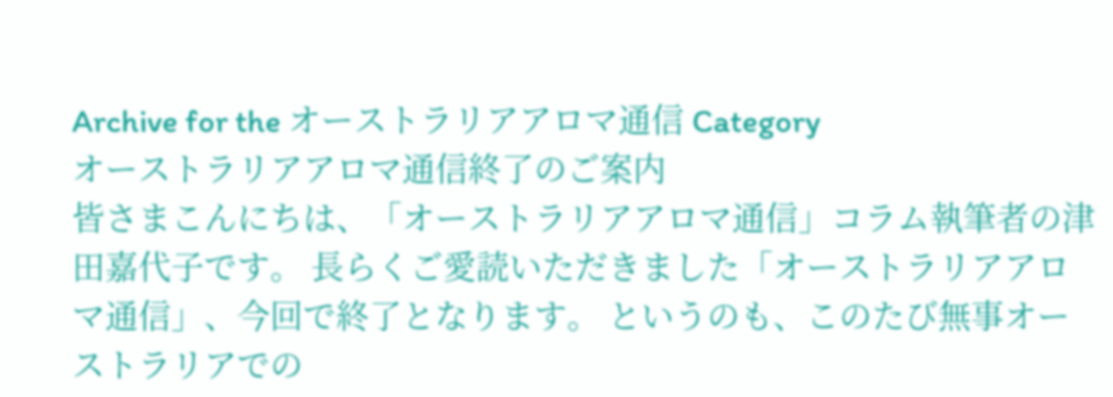Archive for the オーストラリアアロマ通信 Category
オーストラリアアロマ通信終了のご案内
皆さまこんにちは、「オーストラリアアロマ通信」コラム執筆者の津田嘉代子です。 長らくご愛読いただきました「オーストラリアアロマ通信」、今回で終了となります。 というのも、このたび無事オーストラリアでの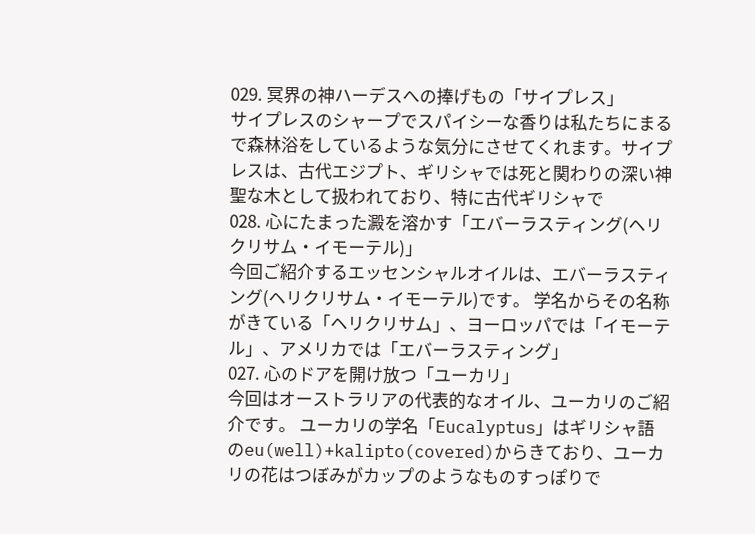029. 冥界の神ハーデスへの捧げもの「サイプレス」
サイプレスのシャープでスパイシーな香りは私たちにまるで森林浴をしているような気分にさせてくれます。サイプレスは、古代エジプト、ギリシャでは死と関わりの深い神聖な木として扱われており、特に古代ギリシャで
028. 心にたまった澱を溶かす「エバーラスティング(ヘリクリサム・イモーテル)」
今回ご紹介するエッセンシャルオイルは、エバーラスティング(ヘリクリサム・イモーテル)です。 学名からその名称がきている「ヘリクリサム」、ヨーロッパでは「イモーテル」、アメリカでは「エバーラスティング」
027. 心のドアを開け放つ「ユーカリ」
今回はオーストラリアの代表的なオイル、ユーカリのご紹介です。 ユーカリの学名「Eucalyptus」はギリシャ語のeu(well)+kalipto(covered)からきており、ユーカリの花はつぼみがカップのようなものすっぽりで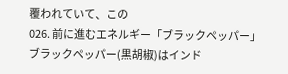覆われていて、この
026. 前に進むエネルギー「ブラックペッパー」
ブラックペッパー(黒胡椒)はインド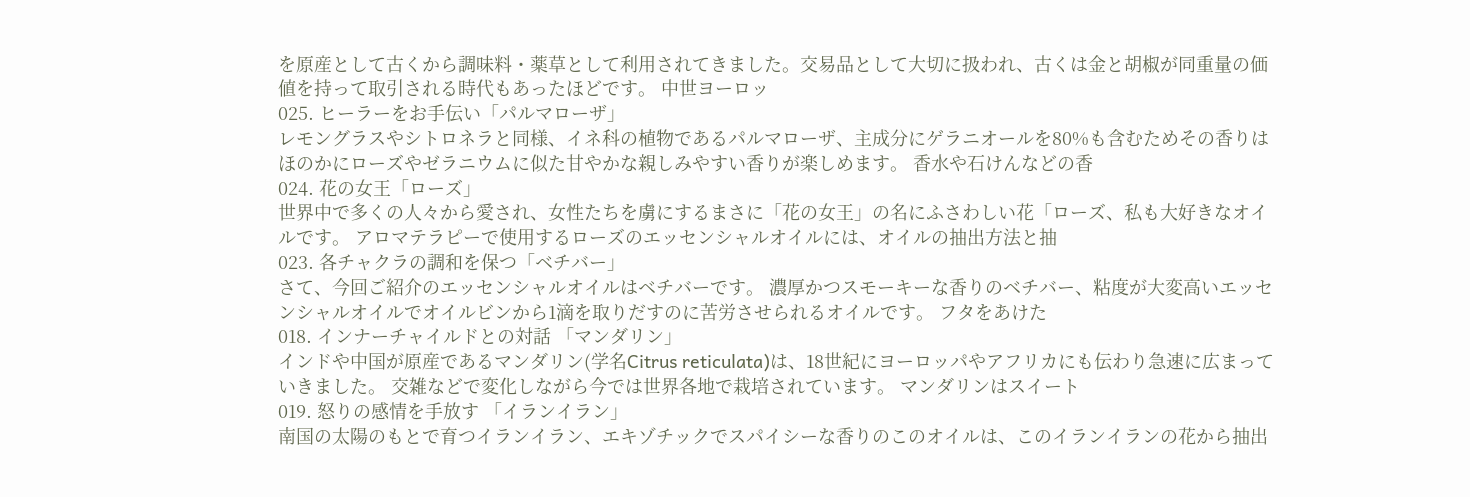を原産として古くから調味料・薬草として利用されてきました。交易品として大切に扱われ、古くは金と胡椒が同重量の価値を持って取引される時代もあったほどです。 中世ヨーロッ
025. ヒーラーをお手伝い「パルマローザ」
レモングラスやシトロネラと同様、イネ科の植物であるパルマローザ、主成分にゲラニオールを80%も含むためその香りはほのかにローズやゼラニウムに似た甘やかな親しみやすい香りが楽しめます。 香水や石けんなどの香
024. 花の女王「ローズ」
世界中で多くの人々から愛され、女性たちを虜にするまさに「花の女王」の名にふさわしい花「ローズ、私も大好きなオイルです。 アロマテラピーで使用するローズのエッセンシャルオイルには、オイルの抽出方法と抽
023. 各チャクラの調和を保つ「ベチバー」
さて、今回ご紹介のエッセンシャルオイルはベチバーです。 濃厚かつスモーキーな香りのベチバー、粘度が大変高いエッセンシャルオイルでオイルビンから1滴を取りだすのに苦労させられるオイルです。 フタをあけた
018. インナーチャイルドとの対話 「マンダリン」
インドや中国が原産であるマンダリン(学名Citrus reticulata)は、18世紀にヨーロッパやアフリカにも伝わり急速に広まっていきました。 交雑などで変化しながら今では世界各地で栽培されています。 マンダリンはスイート
019. 怒りの感情を手放す 「イランイラン」
南国の太陽のもとで育つイランイラン、エキゾチックでスパイシーな香りのこのオイルは、このイランイランの花から抽出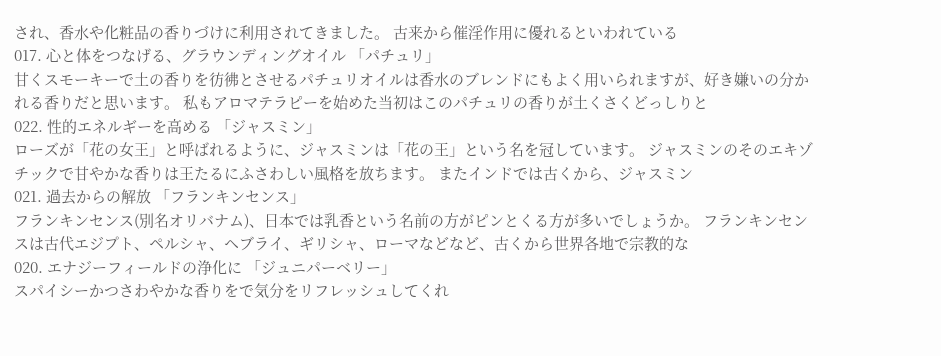され、香水や化粧品の香りづけに利用されてきました。 古来から催淫作用に優れるといわれている
017. 心と体をつなげる、グラウンディングオイル 「パチュリ」
甘くスモーキーで土の香りを彷彿とさせるパチュリオイルは香水のブレンドにもよく用いられますが、好き嫌いの分かれる香りだと思います。 私もアロマテラピーを始めた当初はこのパチュリの香りが土くさくどっしりと
022. 性的エネルギーを高める 「ジャスミン」
ローズが「花の女王」と呼ばれるように、ジャスミンは「花の王」という名を冠しています。 ジャスミンのそのエキゾチックで甘やかな香りは王たるにふさわしい風格を放ちます。 またインドでは古くから、ジャスミン
021. 過去からの解放 「フランキンセンス」
フランキンセンス(別名オリバナム)、日本では乳香という名前の方がピンとくる方が多いでしょうか。 フランキンセンスは古代エジプト、ペルシャ、ヘブライ、ギリシャ、ローマなどなど、古くから世界各地で宗教的な
020. エナジーフィールドの浄化に 「ジュニパーベリー」
スパイシーかつさわやかな香りをで気分をリフレッシュしてくれ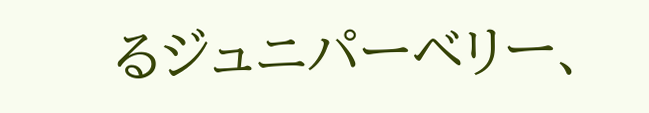るジュニパーベリー、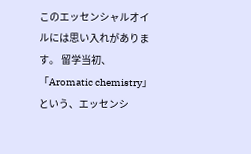このエッセンシャルオイルには思い入れがあります。 留学当初、「Aromatic chemistry」という、エッセンシ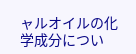ャルオイルの化学成分につい